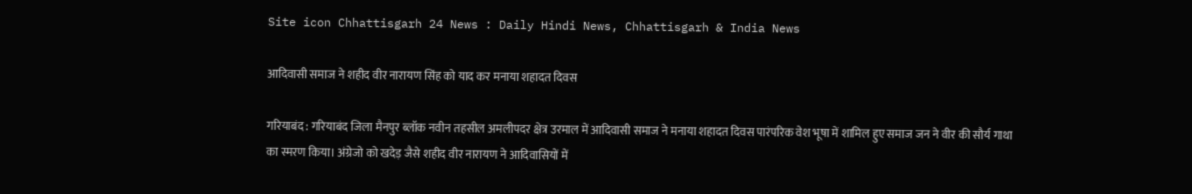Site icon Chhattisgarh 24 News : Daily Hindi News, Chhattisgarh & India News

आदिवासी समाज ने शहीद वीर नारायण सिंह को याद कर मनाया शहादत दिवस

गरियाबंद : गरियाबंद जिला मैनपुर ब्लॉक नवीन तहसील अमलीपदर क्षेत्र उरमाल में आदिवासी समाज ने मनाया शहादत दिवस पारंपरिक वेश भूषा में शामिल हुए समाज जन ने वीर की सौर्य गाथा का स्मरण किया। अंग्रेजो को खदेड़ जैसे शहीद वीर नारायण ने आदिवासियों में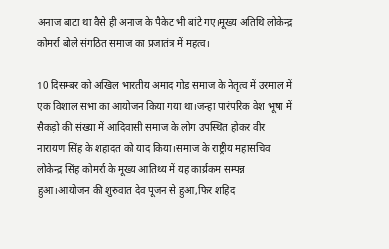अनाज बाटा था वैसे ही अनाज के पैकेट भी बांटे गए।मूख्य अतिथि लोकेन्द्र कोमर्रा बोले संगठित समाज का प्रजातंत्र में महत्व।

10 दिसम्बर को अखिल भारतीय अमाद गोड समाज के नेतृत्व में उरमाल में एक विशाल सभा का आयोजन किया गया था।जन्हा पारंपरिक वेश भूषा में सैकड़ो की संख्या में आदिवासी समाज के लोग उपस्थित होकर वीर नारायण सिंह के शहादत को याद किया।समाज के राष्ट्रीय महासचिव लोकेन्द्र सिंह कोमर्रा के मूख्य आतिथ्य में यह कार्य्रकम सम्पन्न हुआ।आयोजन की शुरुवात देव पूजन से हुआ,फिर शहिद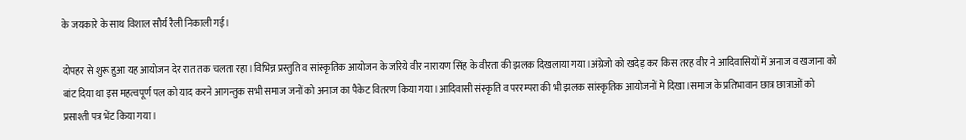के जयकारे के साथ विशाल सौर्य रैली निकाली गई।

दोपहर से शुरू हुआ यह आयोजन देर रात तक चलता रहा।विभिन्न प्रस्तुति व सांस्कृतिक आयोजन के जरिये वीर नारायण सिंह के वीरता की झलक दिखलाया गया।अंग्रेजो को खदेड़ कर किस तरह वीर ने आदिवासियों में अनाज व खजाना को बांट दिया था इस महत्वपूर्ण पल को याद करने आगन्तुक सभी समाज जनों को अनाज का पैकेट वितरण किया गया।आदिवासी संस्कृति व पररम्परा की भी झलक सांस्कृतिक आयोजनों मे दिखा।समाज के प्रतिभावान छात्र छात्राओं को प्रसाश्ती पत्र भेंट किया गया।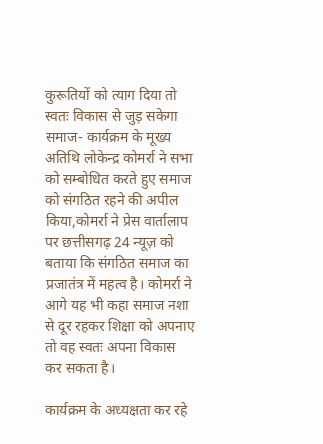कुरूतियों को त्याग दिया तो स्वतः विकास से जुड़ सकेगा समाज- कार्यक्रम के मूख्य अतिथि लोकेन्द्र कोमर्रा ने सभा को सम्बोधित करते हुए समाज को संगठित रहने की अपील किया,कोमर्रा ने प्रेस वार्तालाप पर छत्तीसगढ़ 24 न्यूज़ को बताया कि संगठित समाज का प्रजातंत्र में महत्व है। कोमर्रा ने आगे यह भी कहा समाज नशा से दूर रहकर शिक्षा को अपनाए तो वह स्वतः अपना विकास कर सकता है।

कार्यक्रम के अध्यक्षता कर रहे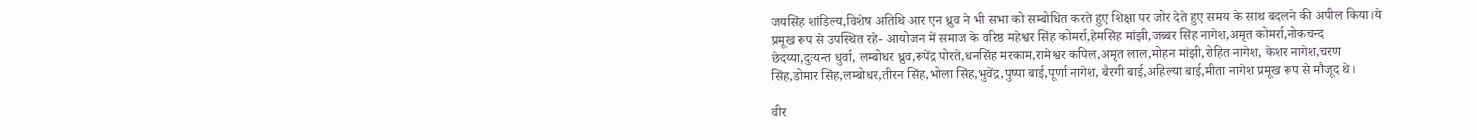जयसिंह शांडिल्य,विशेष अतिथि आर एन ध्रुव ने भी सभा को सम्बोधित करते हुए शिक्षा पर जोर देते हुए समय के साथ बदलने की अपील किया।ये प्रमूख रूप से उपस्थित रहे- आयोजन में समाज के वरिष्ठ महेश्वर सिंह कोमर्रा,हेमसिंह मांझी,जब्बर सिंह नागेश,अमृत कोमर्रा,नोकचन्द छेदय्या,दुःयन्त धुर्वा, लम्बोधर ध्रुव,रूपेंद्र पोरते,धनसिंह मरकाम,रामेश्वर कपिल,अमृत लाल,मोहन मांझी,रोहित नागेश, केशर नागेश,चरण सिंह,डोमार सिंह,लम्बोधर,तीरन सिंह,भोला सिंह,भुवेंद्र,पुष्पा बाई,पूर्णा नागेश, बैरगी बाई,अहिल्या बाई,मीता नागेश प्रमूख रूप से मौजूद थे।

वीर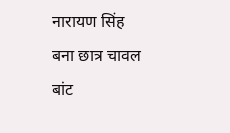नारायण सिंह बना छात्र चावल बांट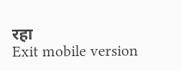रहा
Exit mobile version